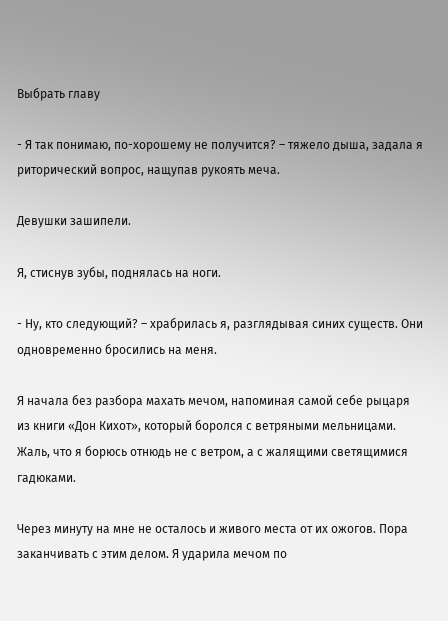Выбрать главу

- Я так понимаю, по-хорошему не получится? – тяжело дыша, задала я риторический вопрос, нащупав рукоять меча.

Девушки зашипели.

Я, стиснув зубы, поднялась на ноги.

- Ну, кто следующий? – храбрилась я, разглядывая синих существ. Они одновременно бросились на меня.

Я начала без разбора махать мечом, напоминая самой себе рыцаря из книги «Дон Кихот», который боролся с ветряными мельницами. Жаль, что я борюсь отнюдь не с ветром, а с жалящими светящимися гадюками.

Через минуту на мне не осталось и живого места от их ожогов. Пора заканчивать с этим делом. Я ударила мечом по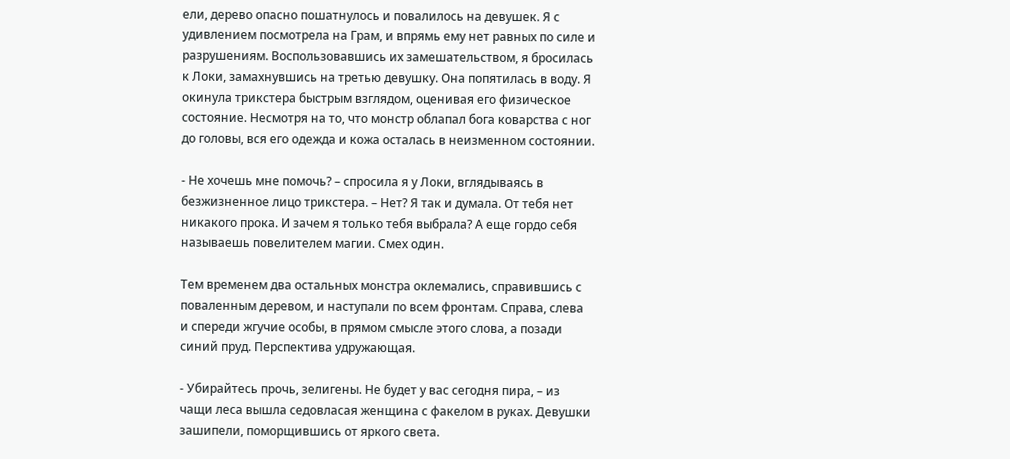ели, дерево опасно пошатнулось и повалилось на девушек. Я с удивлением посмотрела на Грам, и впрямь ему нет равных по силе и разрушениям. Воспользовавшись их замешательством, я бросилась к Локи, замахнувшись на третью девушку. Она попятилась в воду. Я окинула трикстера быстрым взглядом, оценивая его физическое состояние. Несмотря на то, что монстр облапал бога коварства с ног до головы, вся его одежда и кожа осталась в неизменном состоянии.

- Не хочешь мне помочь? – спросила я у Локи, вглядываясь в безжизненное лицо трикстера. – Нет? Я так и думала. От тебя нет никакого прока. И зачем я только тебя выбрала? А еще гордо себя называешь повелителем магии. Смех один.

Тем временем два остальных монстра оклемались, справившись с поваленным деревом, и наступали по всем фронтам. Справа, слева и спереди жгучие особы, в прямом смысле этого слова, а позади синий пруд. Перспектива удружающая.

- Убирайтесь прочь, зелигены. Не будет у вас сегодня пира, – из чащи леса вышла седовласая женщина с факелом в руках. Девушки зашипели, поморщившись от яркого света.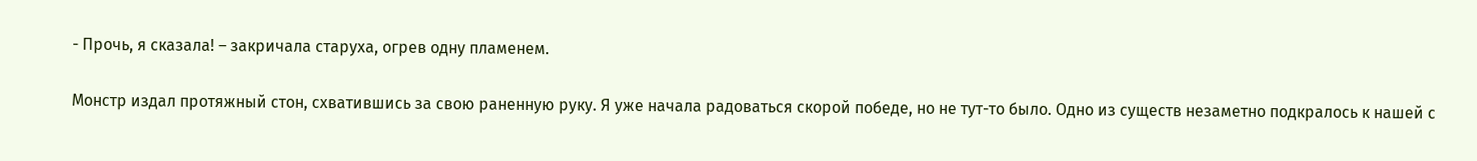- Прочь, я сказала! – закричала старуха, огрев одну пламенем.

Монстр издал протяжный стон, схватившись за свою раненную руку. Я уже начала радоваться скорой победе, но не тут-то было. Одно из существ незаметно подкралось к нашей с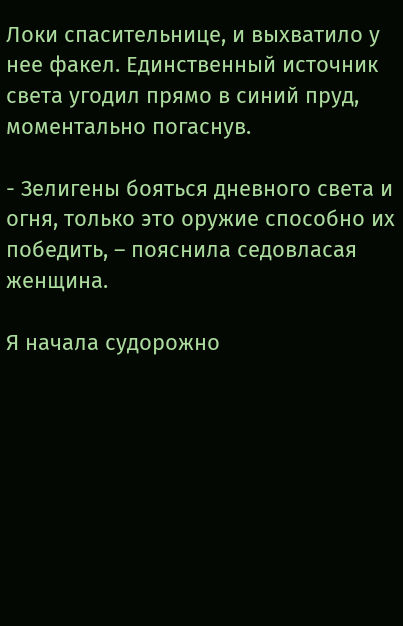Локи спасительнице, и выхватило у нее факел. Единственный источник света угодил прямо в синий пруд, моментально погаснув.

- Зелигены бояться дневного света и огня, только это оружие способно их победить, – пояснила седовласая женщина.

Я начала судорожно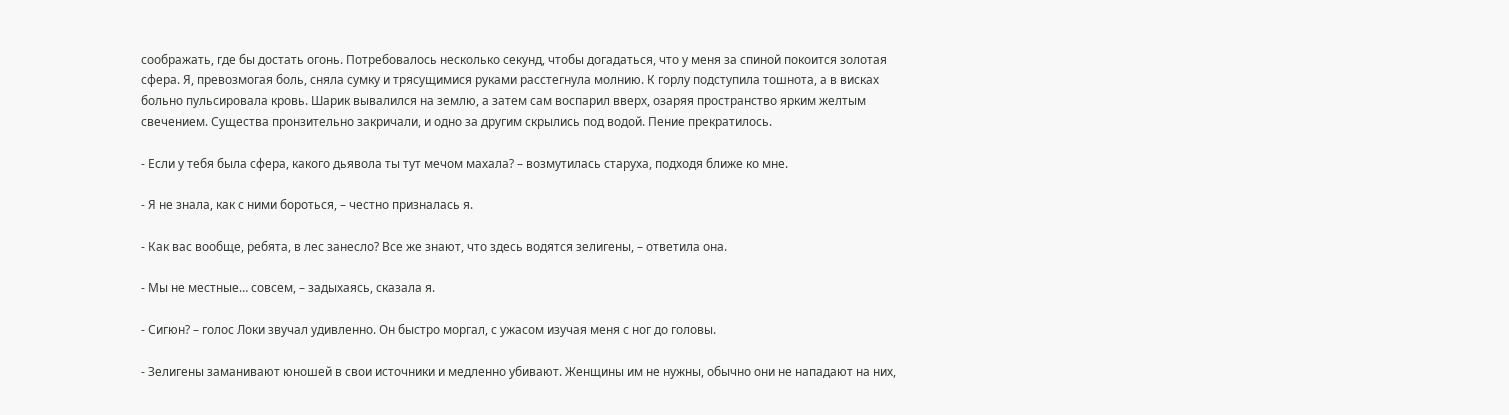соображать, где бы достать огонь. Потребовалось несколько секунд, чтобы догадаться, что у меня за спиной покоится золотая сфера. Я, превозмогая боль, сняла сумку и трясущимися руками расстегнула молнию. К горлу подступила тошнота, а в висках больно пульсировала кровь. Шарик вывалился на землю, а затем сам воспарил вверх, озаряя пространство ярким желтым свечением. Существа пронзительно закричали, и одно за другим скрылись под водой. Пение прекратилось.

- Если у тебя была сфера, какого дьявола ты тут мечом махала? – возмутилась старуха, подходя ближе ко мне.

- Я не знала, как с ними бороться, – честно призналась я.

- Как вас вообще, ребята, в лес занесло? Все же знают, что здесь водятся зелигены, – ответила она.

- Мы не местные… совсем, – задыхаясь, сказала я.

- Сигюн? – голос Локи звучал удивленно. Он быстро моргал, с ужасом изучая меня с ног до головы.

- Зелигены заманивают юношей в свои источники и медленно убивают. Женщины им не нужны, обычно они не нападают на них,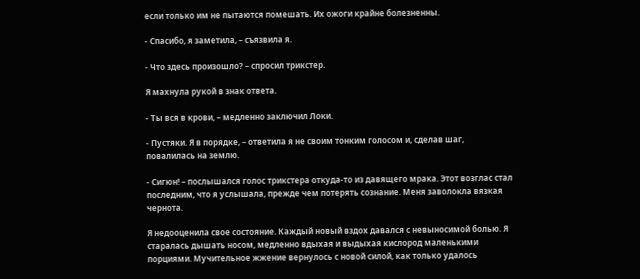если только им не пытаются помешать. Их ожоги крайне болезненны.

- Спасибо, я заметила, – съязвила я.

- Что здесь произошло? – спросил трикстер.

Я махнула рукой в знак ответа.

- Ты вся в крови, – медленно заключил Локи.

- Пустяки. Я в порядке, – ответила я не своим тонким голосом и, сделав шаг, повалилась на землю.

- Сигюн! – послышался голос трикстера откуда-то из давящего мрака. Этот возглас стал последним, что я услышала, прежде чем потерять сознание. Меня заволокла вязкая чернота.

Я недооценила свое состояние. Каждый новый вздох давался с невыносимой болью. Я старалась дышать носом, медленно вдыхая и выдыхая кислород маленькими порциями. Мучительное жжение вернулось с новой силой, как только удалось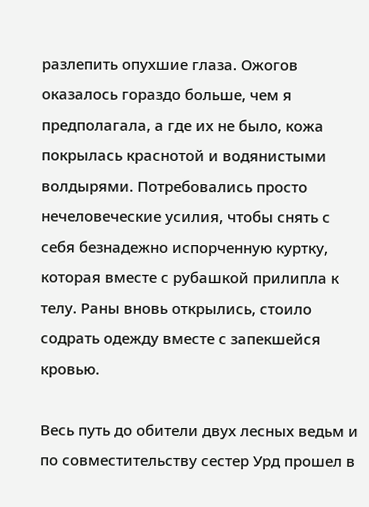разлепить опухшие глаза. Ожогов оказалось гораздо больше, чем я предполагала, а где их не было, кожа покрылась краснотой и водянистыми волдырями. Потребовались просто нечеловеческие усилия, чтобы снять с себя безнадежно испорченную куртку, которая вместе с рубашкой прилипла к телу. Раны вновь открылись, стоило содрать одежду вместе с запекшейся кровью.

Весь путь до обители двух лесных ведьм и по совместительству сестер Урд прошел в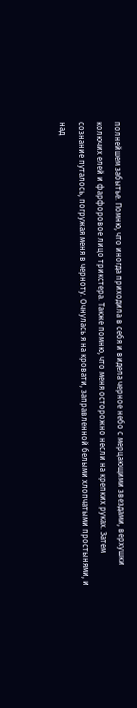полнейшем забытье. Помню, что иногда приходила в себя и видела черное небо с мерцающими звездами, верхушки колючих елей и фарфоровое лицо трикстера. Также помню, что меня осторожно несли на крепких руках. Затем сознание путалось, погружая меня в черноту. Очнулась я на кровати, заправленной белыми хлопчатыми простынями, и над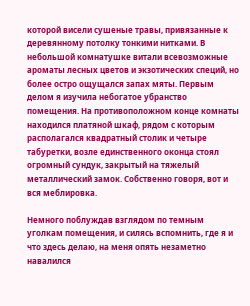которой висели сушеные травы, привязанные к деревянному потолку тонкими нитками. В небольшой комнатушке витали всевозможные ароматы лесных цветов и экзотических специй, но более остро ощущался запах мяты. Первым делом я изучила небогатое убранство помещения. На противоположном конце комнаты находился платяной шкаф, рядом с которым располагался квадратный столик и четыре табуретки, возле единственного оконца стоял огромный сундук, закрытый на тяжелый металлический замок. Собственно говоря, вот и вся меблировка.

Немного поблуждав взглядом по темным уголкам помещения, и силясь вспомнить, где я и что здесь делаю, на меня опять незаметно навалился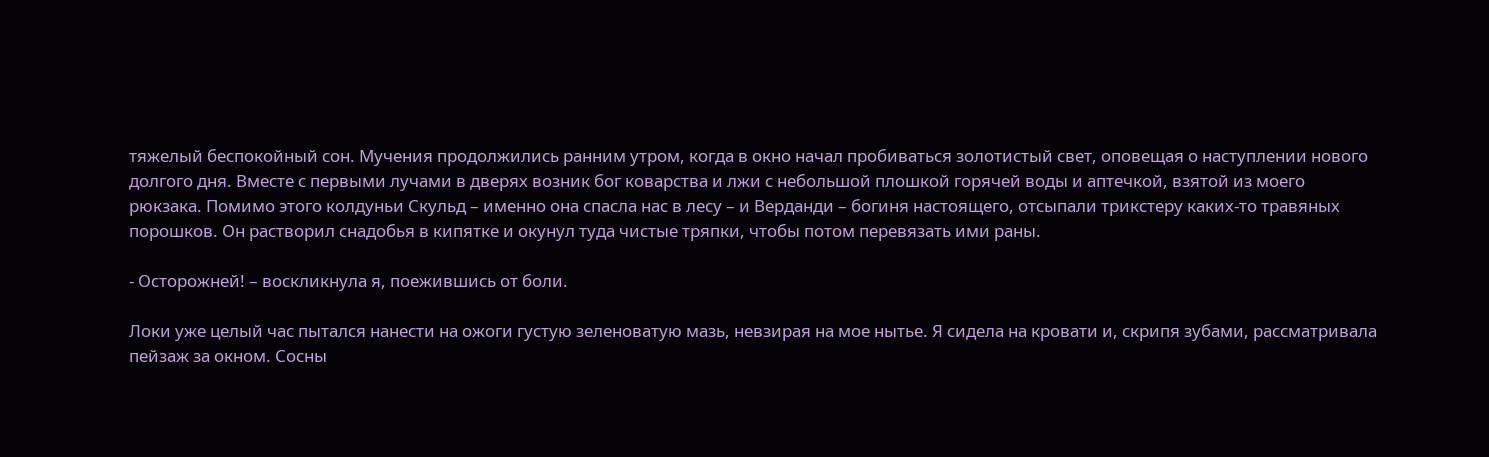тяжелый беспокойный сон. Мучения продолжились ранним утром, когда в окно начал пробиваться золотистый свет, оповещая о наступлении нового долгого дня. Вместе с первыми лучами в дверях возник бог коварства и лжи с небольшой плошкой горячей воды и аптечкой, взятой из моего рюкзака. Помимо этого колдуньи Скульд – именно она спасла нас в лесу – и Верданди – богиня настоящего, отсыпали трикстеру каких-то травяных порошков. Он растворил снадобья в кипятке и окунул туда чистые тряпки, чтобы потом перевязать ими раны.

- Осторожней! – воскликнула я, поежившись от боли.

Локи уже целый час пытался нанести на ожоги густую зеленоватую мазь, невзирая на мое нытье. Я сидела на кровати и, скрипя зубами, рассматривала пейзаж за окном. Сосны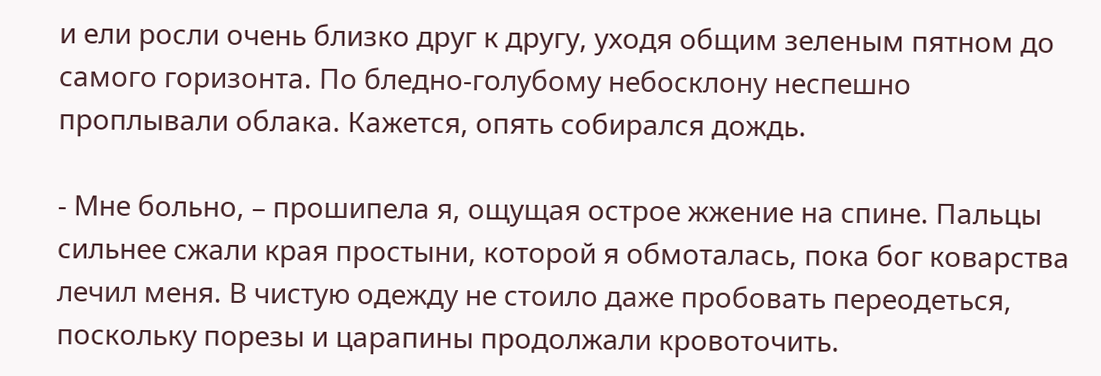и ели росли очень близко друг к другу, уходя общим зеленым пятном до самого горизонта. По бледно-голубому небосклону неспешно проплывали облака. Кажется, опять собирался дождь.

- Мне больно, – прошипела я, ощущая острое жжение на спине. Пальцы сильнее сжали края простыни, которой я обмоталась, пока бог коварства лечил меня. В чистую одежду не стоило даже пробовать переодеться, поскольку порезы и царапины продолжали кровоточить.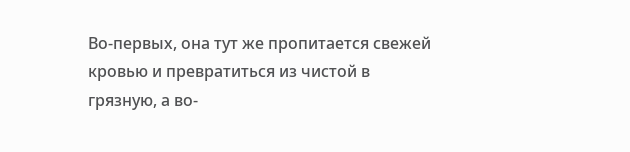Во-первых, она тут же пропитается свежей кровью и превратиться из чистой в грязную, а во-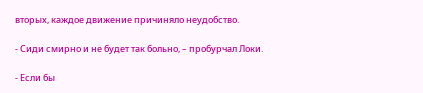вторых, каждое движение причиняло неудобство.

- Сиди смирно и не будет так больно, – пробурчал Локи.

- Если бы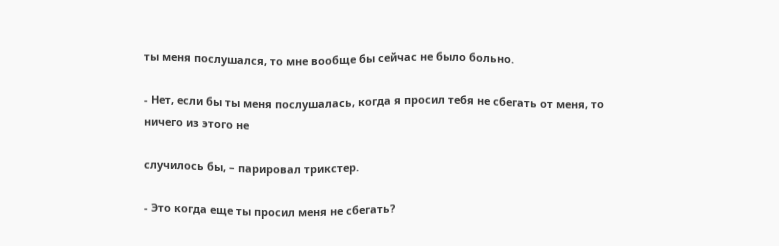ты меня послушался, то мне вообще бы сейчас не было больно.

- Нет, если бы ты меня послушалась, когда я просил тебя не сбегать от меня, то ничего из этого не

случилось бы, – парировал трикстер.

- Это когда еще ты просил меня не сбегать?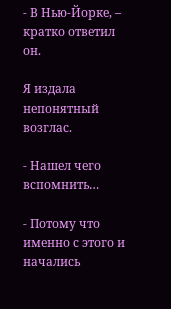- В Нью-Йорке, – кратко ответил он.

Я издала непонятный возглас.

- Нашел чего вспомнить…

- Потому что именно с этого и начались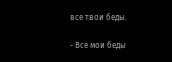все твои беды.

- Все мои беды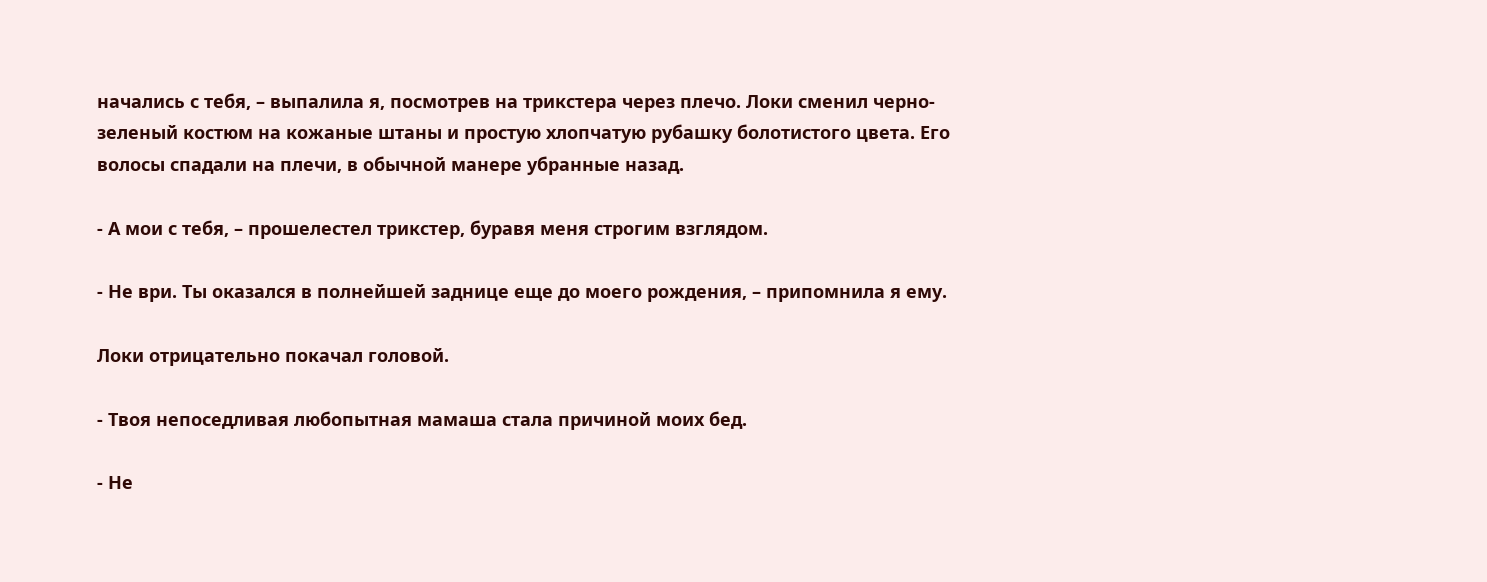начались с тебя, – выпалила я, посмотрев на трикстера через плечо. Локи сменил черно-зеленый костюм на кожаные штаны и простую хлопчатую рубашку болотистого цвета. Его волосы спадали на плечи, в обычной манере убранные назад.

- А мои с тебя, – прошелестел трикстер, буравя меня строгим взглядом.

- Не ври. Ты оказался в полнейшей заднице еще до моего рождения, – припомнила я ему.

Локи отрицательно покачал головой.

- Твоя непоседливая любопытная мамаша стала причиной моих бед.

- Не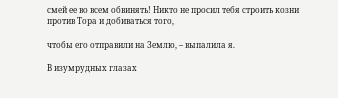смей ее во всем обвинять! Никто не просил тебя строить козни против Тора и добиваться того,

чтобы его отправили на Землю, – выпалила я.

В изумрудных глазах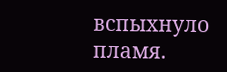вспыхнуло пламя.